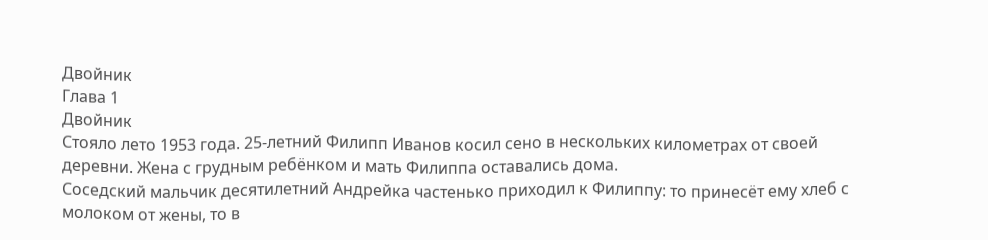Двойник
Глава 1
Двойник
Стояло лето 1953 года. 25-летний Филипп Иванов косил сено в нескольких километрах от своей деревни. Жена с грудным ребёнком и мать Филиппа оставались дома.
Соседский мальчик десятилетний Андрейка частенько приходил к Филиппу: то принесёт ему хлеб с молоком от жены, то в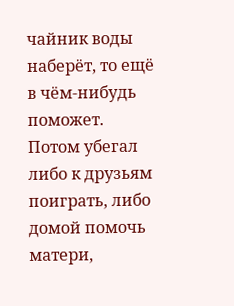чайник воды наберёт, то ещё в чём-нибудь поможет. Потом убегал либо к друзьям поиграть, либо домой помочь матери,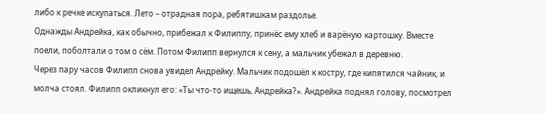либо к речке искупаться. Лето – отрадная пора, ребятишкам раздолье.
Однажды Андрейка, как обычно, прибежал к Филиппу, принёс ему хлеб и варёную картошку. Вместе поели, поболтали о том о сём. Потом Филипп вернулся к сену, а мальчик убежал в деревню.
Через пару часов Филипп снова увидел Андрейку. Мальчик подошёл к костру, где кипятился чайник, и молча стоял. Филипп окликнул его: «Ты что-то ищешь, Андрейка?». Андрейка поднял голову, посмотрел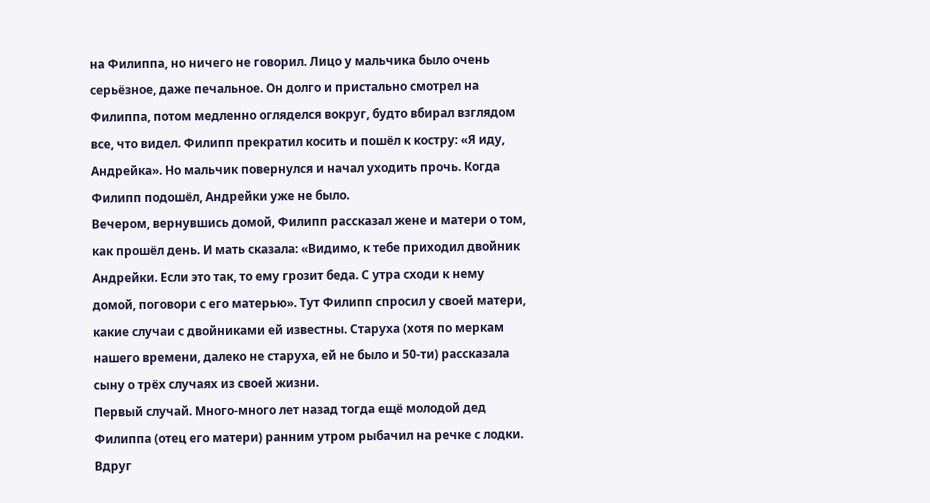на Филиппа, но ничего не говорил. Лицо у мальчика было очень серьёзное, даже печальное. Он долго и пристально смотрел на Филиппа, потом медленно огляделся вокруг, будто вбирал взглядом все, что видел. Филипп прекратил косить и пошёл к костру: «Я иду, Андрейка». Но мальчик повернулся и начал уходить прочь. Когда Филипп подошёл, Андрейки уже не было.
Вечером, вернувшись домой, Филипп рассказал жене и матери о том, как прошёл день. И мать сказала: «Видимо, к тебе приходил двойник Андрейки. Если это так, то ему грозит беда. С утра сходи к нему домой, поговори с его матерью». Тут Филипп спросил у своей матери, какие случаи с двойниками ей известны. Старуха (хотя по меркам нашего времени, далеко не старуха, ей не было и 50-ти) рассказала сыну о трёх случаях из своей жизни.
Первый случай. Много-много лет назад тогда ещё молодой дед Филиппа (отец его матери) ранним утром рыбачил на речке с лодки. Вдруг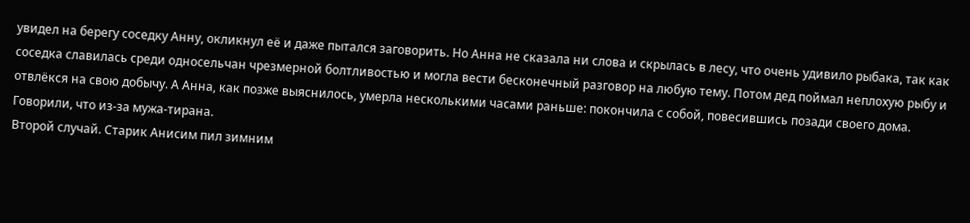увидел на берегу соседку Анну, окликнул её и даже пытался заговорить. Но Анна не сказала ни слова и скрылась в лесу, что очень удивило рыбака, так как соседка славилась среди односельчан чрезмерной болтливостью и могла вести бесконечный разговор на любую тему. Потом дед поймал неплохую рыбу и отвлёкся на свою добычу. А Анна, как позже выяснилось, умерла несколькими часами раньше: покончила с собой, повесившись позади своего дома. Говорили, что из-за мужа-тирана.
Второй случай. Старик Анисим пил зимним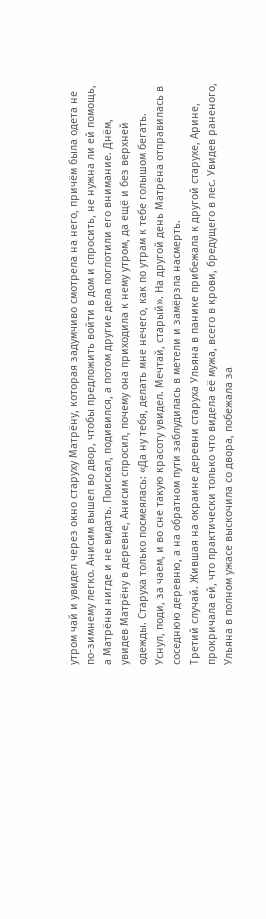утром чай и увидел через окно старуху Матрёну, которая задумчиво смотрела на него, причём была одета не по-зимнему легко. Анисим вышел во двор, чтобы предложить войти в дом и спросить, не нужна ли ей помощь, а Матрёны нигде и не видать. Поискал, подивился, а потом другие дела поглотили его внимание. Днём, увидев Матрёну в деревне, Анисим спросил, почему она приходила к нему утром, да ещё и без верхней одежды. Старуха только посмеялась: «Да ну тебя, делать мне нечего, как по утрам к тебе голышом бегать. Уснул, поди, за чаем, и во сне такую красоту увидел. Мечтай, старый». На другой день Матрёна отправилась в соседнюю деревню, а на обратном пути заблудилась в метели и замёрзла насмерть.
Третий случай. Жившая на окраине деревни старуха Ульяна в панике прибежала к другой старухе, Арине, прокричала ей, что практически только что видела её мужа, всего в крови, бредущего в лес. Увидев раненого, Ульяна в полном ужасе выскочила со двора, побежала за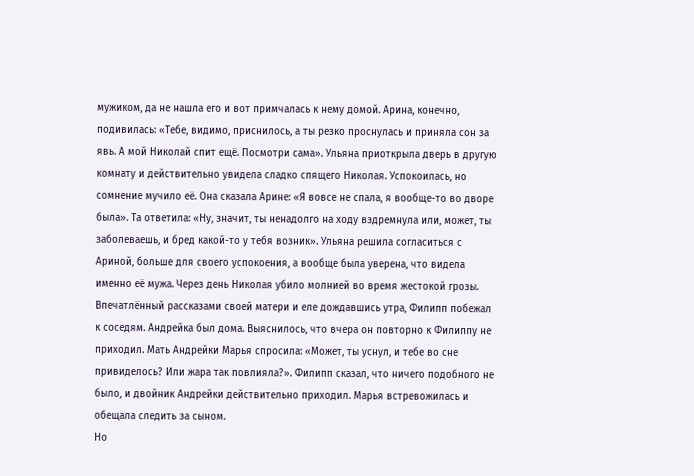мужиком, да не нашла его и вот примчалась к нему домой. Арина, конечно, подивилась: «Тебе, видимо, приснилось, а ты резко проснулась и приняла сон за явь. А мой Николай спит ещё. Посмотри сама». Ульяна приоткрыла дверь в другую комнату и действительно увидела сладко спящего Николая. Успокоилась, но сомнение мучило её. Она сказала Арине: «Я вовсе не спала, я вообще-то во дворе была». Та ответила: «Ну, значит, ты ненадолго на ходу вздремнула или, может, ты заболеваешь, и бред какой-то у тебя возник». Ульяна решила согласиться с Ариной, больше для своего успокоения, а вообще была уверена, что видела именно её мужа. Через день Николая убило молнией во время жестокой грозы.
Впечатлённый рассказами своей матери и еле дождавшись утра, Филипп побежал к соседям. Андрейка был дома. Выяснилось, что вчера он повторно к Филиппу не приходил. Мать Андрейки Марья спросила: «Может, ты уснул, и тебе во сне привиделось? Или жара так повлияла?». Филипп сказал, что ничего подобного не было, и двойник Андрейки действительно приходил. Марья встревожилась и обещала следить за сыном.
Но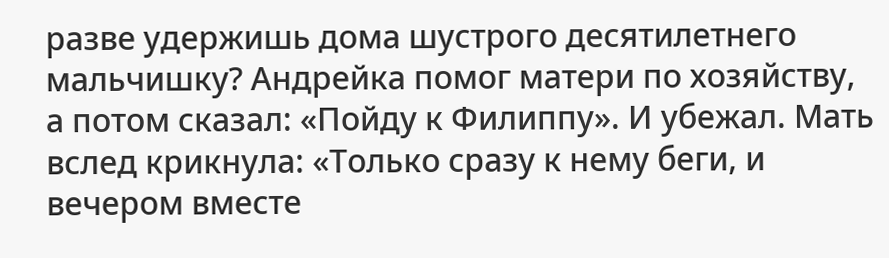разве удержишь дома шустрого десятилетнего мальчишку? Андрейка помог матери по хозяйству, а потом сказал: «Пойду к Филиппу». И убежал. Мать вслед крикнула: «Только сразу к нему беги, и вечером вместе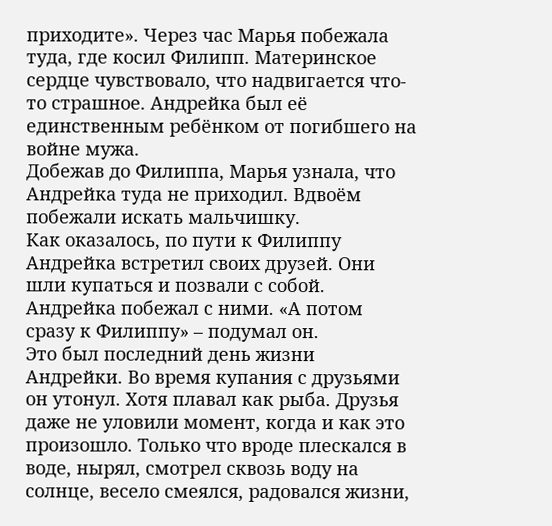приходите». Через час Марья побежала туда, где косил Филипп. Материнское сердце чувствовало, что надвигается что-то страшное. Андрейка был её единственным ребёнком от погибшего на войне мужа.
Добежав до Филиппа, Марья узнала, что Андрейка туда не приходил. Вдвоём побежали искать мальчишку.
Как оказалось, по пути к Филиппу Андрейка встретил своих друзей. Они шли купаться и позвали с собой. Андрейка побежал с ними. «А потом сразу к Филиппу» – подумал он.
Это был последний день жизни Андрейки. Во время купания с друзьями он утонул. Хотя плавал как рыба. Друзья даже не уловили момент, когда и как это произошло. Только что вроде плескался в воде, нырял, смотрел сквозь воду на солнце, весело смеялся, радовался жизни,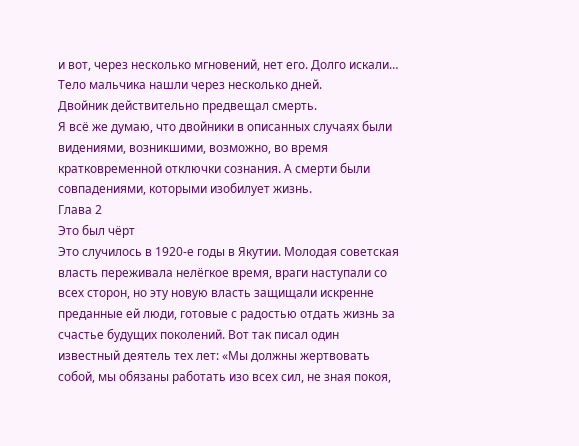и вот, через несколько мгновений, нет его. Долго искали…
Тело мальчика нашли через несколько дней.
Двойник действительно предвещал смерть.
Я всё же думаю, что двойники в описанных случаях были видениями, возникшими, возможно, во время кратковременной отключки сознания. А смерти были совпадениями, которыми изобилует жизнь.
Глава 2
Это был чёрт
Это случилось в 1920-е годы в Якутии. Молодая советская власть переживала нелёгкое время, враги наступали со всех сторон, но эту новую власть защищали искренне преданные ей люди, готовые с радостью отдать жизнь за счастье будущих поколений. Вот так писал один известный деятель тех лет: «Мы должны жертвовать собой, мы обязаны работать изо всех сил, не зная покоя,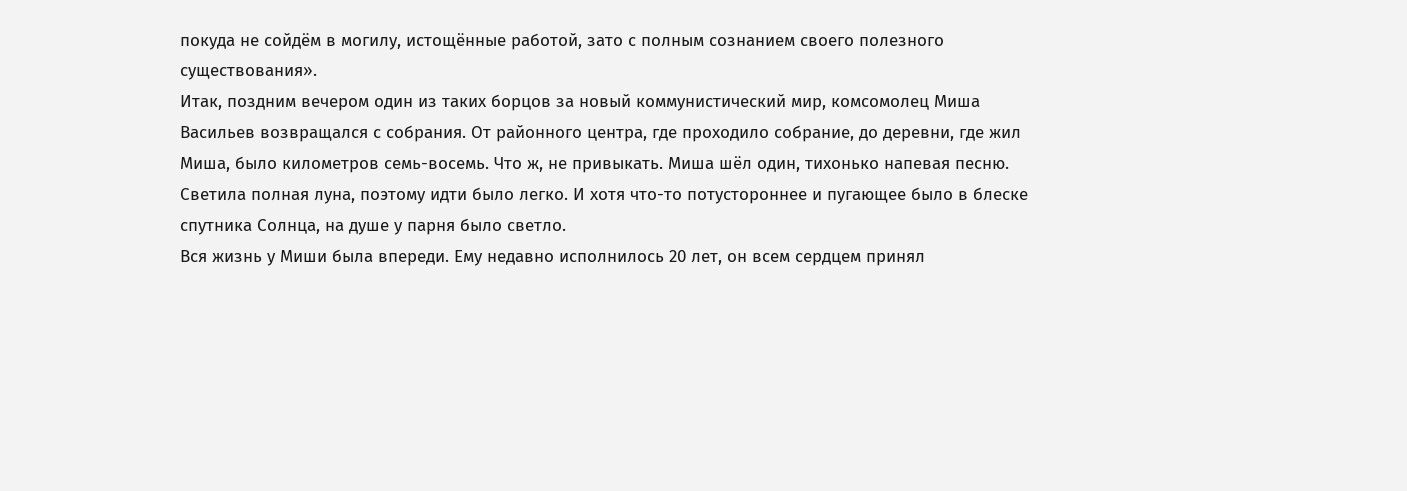покуда не сойдём в могилу, истощённые работой, зато с полным сознанием своего полезного существования».
Итак, поздним вечером один из таких борцов за новый коммунистический мир, комсомолец Миша Васильев возвращался с собрания. От районного центра, где проходило собрание, до деревни, где жил Миша, было километров семь-восемь. Что ж, не привыкать. Миша шёл один, тихонько напевая песню. Светила полная луна, поэтому идти было легко. И хотя что-то потустороннее и пугающее было в блеске спутника Солнца, на душе у парня было светло.
Вся жизнь у Миши была впереди. Ему недавно исполнилось 20 лет, он всем сердцем принял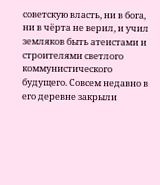советскую власть, ни в бога, ни в чёрта не верил, и учил земляков быть атеистами и строителями светлого коммунистического будущего. Совсем недавно в его деревне закрыли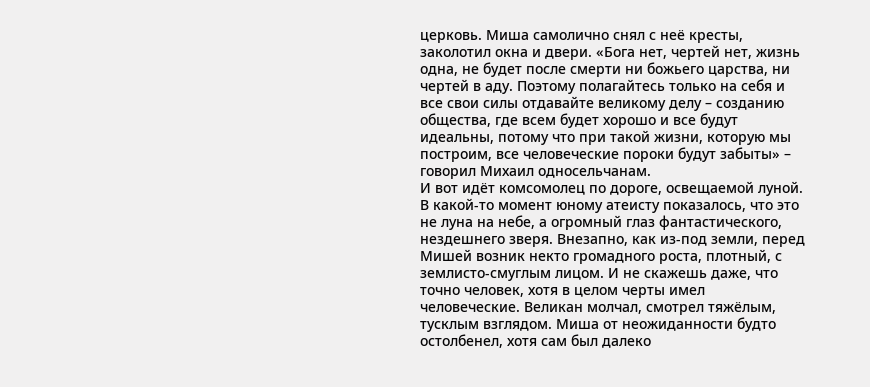церковь. Миша самолично снял с неё кресты, заколотил окна и двери. «Бога нет, чертей нет, жизнь одна, не будет после смерти ни божьего царства, ни чертей в аду. Поэтому полагайтесь только на себя и все свои силы отдавайте великому делу – созданию общества, где всем будет хорошо и все будут идеальны, потому что при такой жизни, которую мы построим, все человеческие пороки будут забыты» – говорил Михаил односельчанам.
И вот идёт комсомолец по дороге, освещаемой луной. В какой-то момент юному атеисту показалось, что это не луна на небе, а огромный глаз фантастического, нездешнего зверя. Внезапно, как из-под земли, перед Мишей возник некто громадного роста, плотный, с землисто-смуглым лицом. И не скажешь даже, что точно человек, хотя в целом черты имел человеческие. Великан молчал, смотрел тяжёлым, тусклым взглядом. Миша от неожиданности будто остолбенел, хотя сам был далеко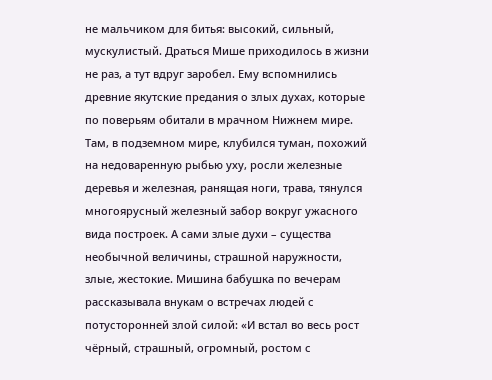не мальчиком для битья: высокий, сильный, мускулистый. Драться Мише приходилось в жизни не раз, а тут вдруг заробел. Ему вспомнились древние якутские предания о злых духах, которые по поверьям обитали в мрачном Нижнем мире. Там, в подземном мире, клубился туман, похожий на недоваренную рыбью уху, росли железные деревья и железная, ранящая ноги, трава, тянулся многоярусный железный забор вокруг ужасного вида построек. А сами злые духи – существа необычной величины, страшной наружности, злые, жестокие. Мишина бабушка по вечерам рассказывала внукам о встречах людей с потусторонней злой силой: «И встал во весь рост чёрный, страшный, огромный, ростом с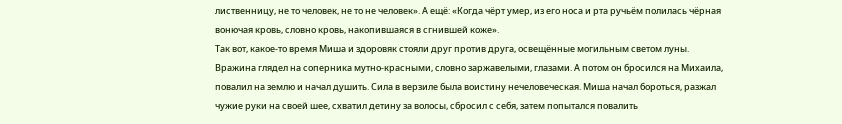лиственницу, не то человек, не то не человек». А ещё: «Когда чёрт умер, из его носа и рта ручьём полилась чёрная вонючая кровь, словно кровь, накопившаяся в сгнившей коже».
Так вот, какое-то время Миша и здоровяк стояли друг против друга, освещённые могильным светом луны. Вражина глядел на соперника мутно-красными, словно заржавелыми, глазами. А потом он бросился на Михаила, повалил на землю и начал душить. Сила в верзиле была воистину нечеловеческая. Миша начал бороться, разжал чужие руки на своей шее, схватил детину за волосы, сбросил с себя, затем попытался повалить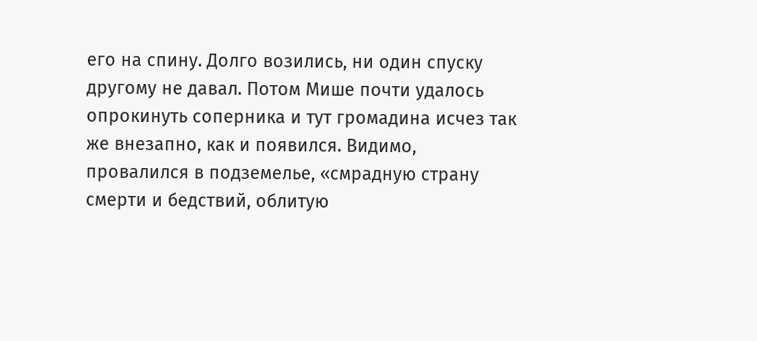его на спину. Долго возились, ни один спуску другому не давал. Потом Мише почти удалось опрокинуть соперника и тут громадина исчез так же внезапно, как и появился. Видимо, провалился в подземелье, «смрадную страну смерти и бедствий, облитую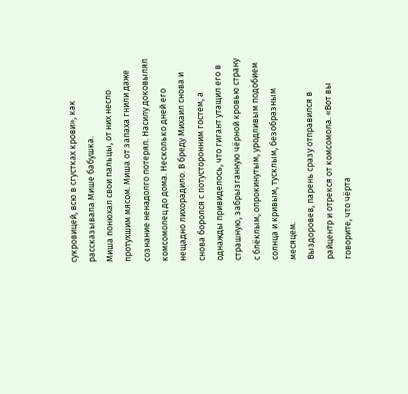сукровицей, всю в сгустках крови», как рассказывала Мише бабушка.
Миша понюхал свои пальцы, от них несло протухшим мясом. Миша от запаха гнили даже сознание ненадолго потерял. Насилу доковылял комсомолец до дома. Несколько дней его нещадно лихорадило. В бреду Михаил снова и снова боролся с потусторонним гостем, а однажды привиделось, что гигант утащил его в страшную, забрызганную чёрной кровью страну с блёклым, опрокинутым, уродливым подобием солнца и кривым, тусклым, безобразным месяцем.
Выздоровев, парень сразу отправился в райцентр и отрекся от комсомола. «Вот вы говорите, что чёрта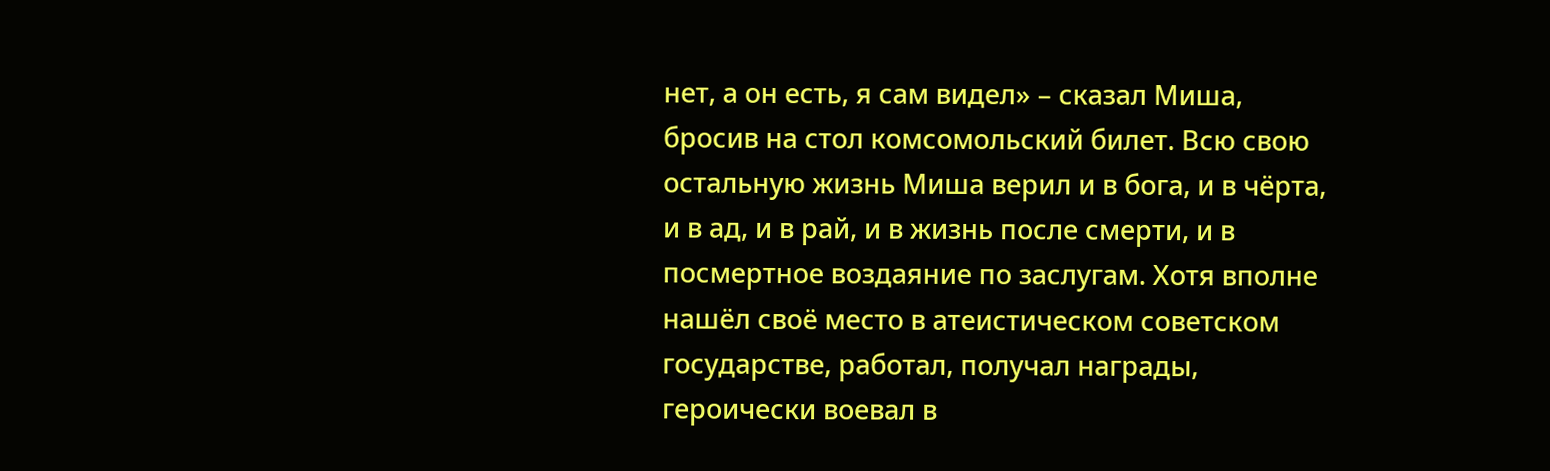нет, а он есть, я сам видел» – сказал Миша, бросив на стол комсомольский билет. Всю свою остальную жизнь Миша верил и в бога, и в чёрта, и в ад, и в рай, и в жизнь после смерти, и в посмертное воздаяние по заслугам. Хотя вполне нашёл своё место в атеистическом советском государстве, работал, получал награды, героически воевал в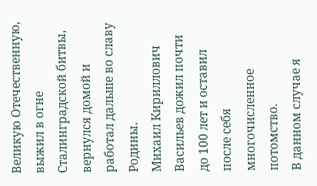Великую Отечественную, выжил в огне Сталинградской битвы, вернулся домой и работал дальше во славу Родины.
Михаил Кириллович Васильев дожил почти до 100 лет и оставил после себя многочисленное потомство.
В данном случае я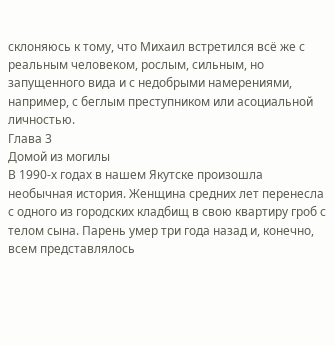склоняюсь к тому, что Михаил встретился всё же с реальным человеком, рослым, сильным, но запущенного вида и с недобрыми намерениями, например, с беглым преступником или асоциальной личностью.
Глава 3
Домой из могилы
В 1990-х годах в нашем Якутске произошла необычная история. Женщина средних лет перенесла с одного из городских кладбищ в свою квартиру гроб с телом сына. Парень умер три года назад и, конечно, всем представлялось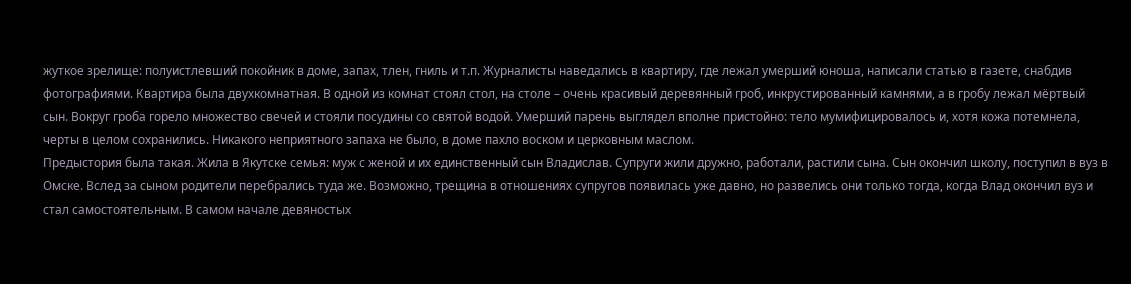жуткое зрелище: полуистлевший покойник в доме, запах, тлен, гниль и т.п. Журналисты наведались в квартиру, где лежал умерший юноша, написали статью в газете, снабдив фотографиями. Квартира была двухкомнатная. В одной из комнат стоял стол, на столе – очень красивый деревянный гроб, инкрустированный камнями, а в гробу лежал мёртвый сын. Вокруг гроба горело множество свечей и стояли посудины со святой водой. Умерший парень выглядел вполне пристойно: тело мумифицировалось и, хотя кожа потемнела, черты в целом сохранились. Никакого неприятного запаха не было, в доме пахло воском и церковным маслом.
Предыстория была такая. Жила в Якутске семья: муж с женой и их единственный сын Владислав. Супруги жили дружно, работали, растили сына. Сын окончил школу, поступил в вуз в Омске. Вслед за сыном родители перебрались туда же. Возможно, трещина в отношениях супругов появилась уже давно, но развелись они только тогда, когда Влад окончил вуз и стал самостоятельным. В самом начале девяностых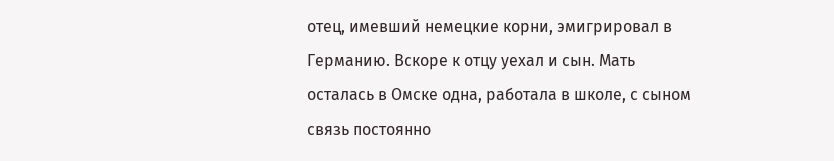отец, имевший немецкие корни, эмигрировал в Германию. Вскоре к отцу уехал и сын. Мать осталась в Омске одна, работала в школе, с сыном связь постоянно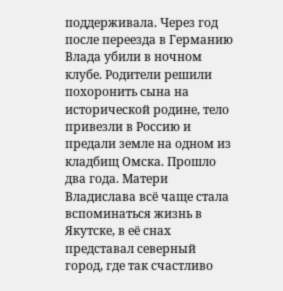поддерживала. Через год после переезда в Германию Влада убили в ночном клубе. Родители решили похоронить сына на исторической родине, тело привезли в Россию и предали земле на одном из кладбищ Омска. Прошло два года. Матери Владислава всё чаще стала вспоминаться жизнь в Якутске, в её снах представал северный город, где так счастливо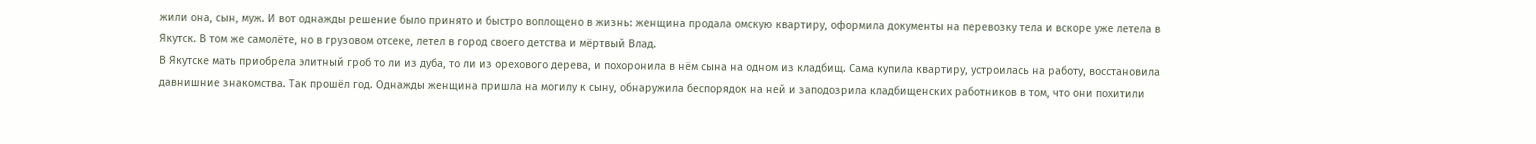жили она, сын, муж. И вот однажды решение было принято и быстро воплощено в жизнь: женщина продала омскую квартиру, оформила документы на перевозку тела и вскоре уже летела в Якутск. В том же самолёте, но в грузовом отсеке, летел в город своего детства и мёртвый Влад.
В Якутске мать приобрела элитный гроб то ли из дуба, то ли из орехового дерева, и похоронила в нём сына на одном из кладбищ. Сама купила квартиру, устроилась на работу, восстановила давнишние знакомства. Так прошёл год. Однажды женщина пришла на могилу к сыну, обнаружила беспорядок на ней и заподозрила кладбищенских работников в том, что они похитили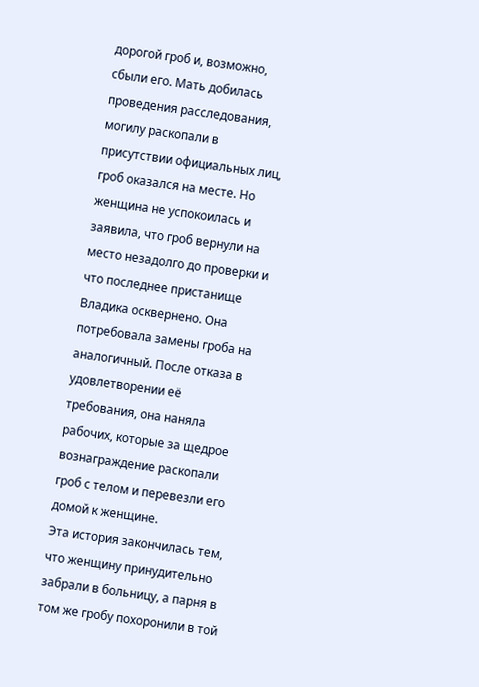дорогой гроб и, возможно, сбыли его. Мать добилась проведения расследования, могилу раскопали в присутствии официальных лиц, гроб оказался на месте. Но женщина не успокоилась и заявила, что гроб вернули на место незадолго до проверки и что последнее пристанище Владика осквернено. Она потребовала замены гроба на аналогичный. После отказа в удовлетворении её требования, она наняла рабочих, которые за щедрое вознаграждение раскопали гроб с телом и перевезли его домой к женщине.
Эта история закончилась тем, что женщину принудительно забрали в больницу, а парня в том же гробу похоронили в той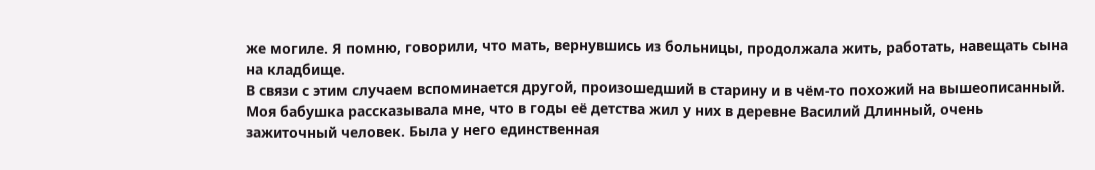же могиле. Я помню, говорили, что мать, вернувшись из больницы, продолжала жить, работать, навещать сына на кладбище.
В связи с этим случаем вспоминается другой, произошедший в старину и в чём-то похожий на вышеописанный. Моя бабушка рассказывала мне, что в годы её детства жил у них в деревне Василий Длинный, очень зажиточный человек. Была у него единственная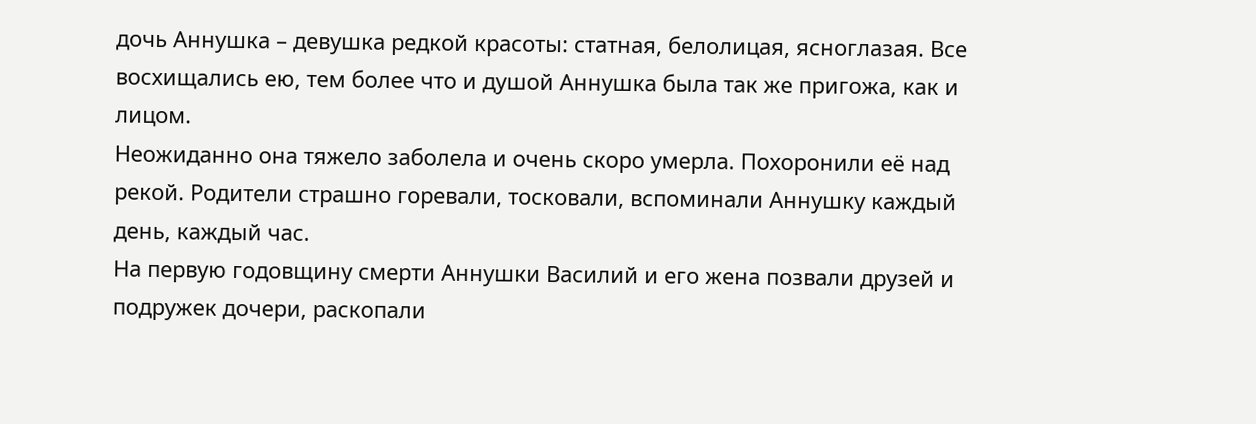дочь Аннушка – девушка редкой красоты: статная, белолицая, ясноглазая. Все восхищались ею, тем более что и душой Аннушка была так же пригожа, как и лицом.
Неожиданно она тяжело заболела и очень скоро умерла. Похоронили её над рекой. Родители страшно горевали, тосковали, вспоминали Аннушку каждый день, каждый час.
На первую годовщину смерти Аннушки Василий и его жена позвали друзей и подружек дочери, раскопали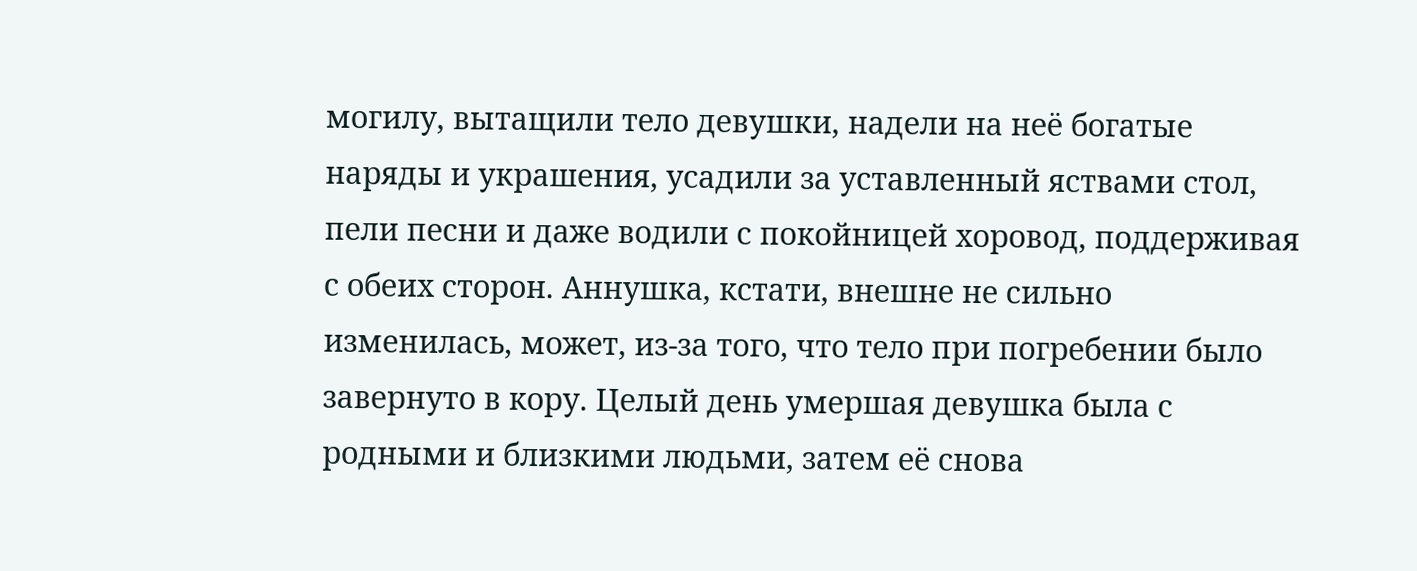могилу, вытащили тело девушки, надели на неё богатые наряды и украшения, усадили за уставленный яствами стол, пели песни и даже водили с покойницей хоровод, поддерживая с обеих сторон. Аннушка, кстати, внешне не сильно изменилась, может, из-за того, что тело при погребении было завернуто в кору. Целый день умершая девушка была с родными и близкими людьми, затем её снова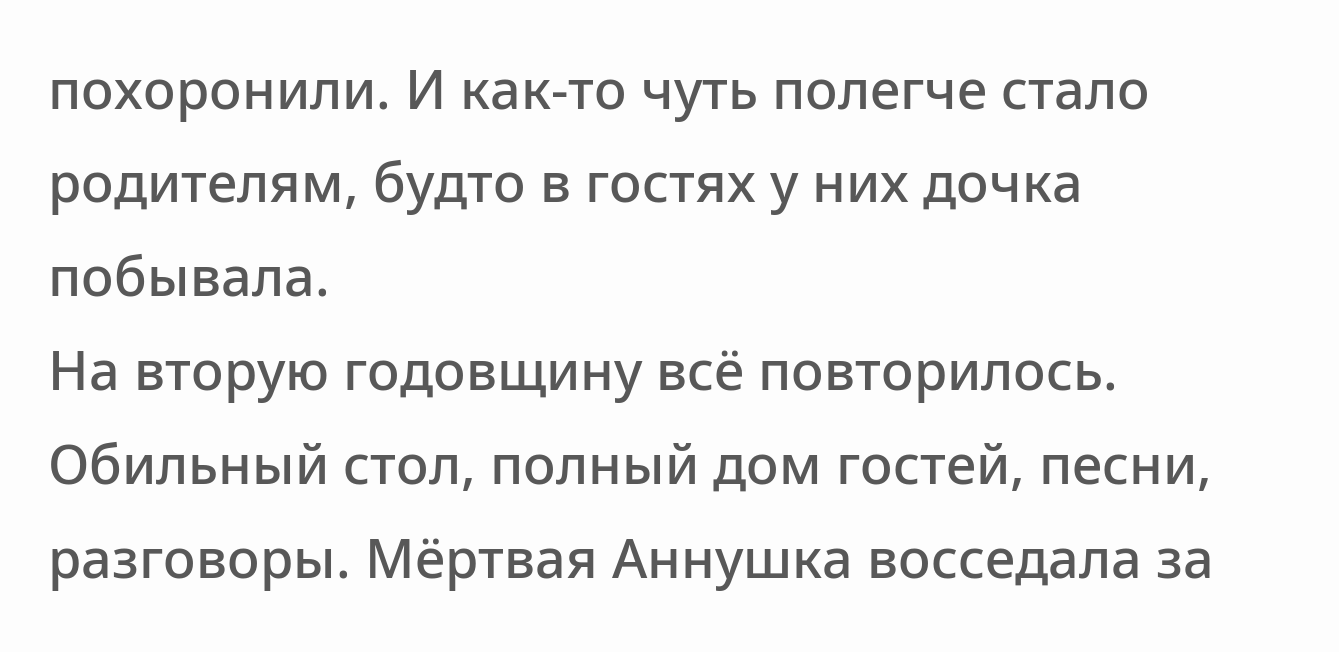похоронили. И как-то чуть полегче стало родителям, будто в гостях у них дочка побывала.
На вторую годовщину всё повторилось. Обильный стол, полный дом гостей, песни, разговоры. Мёртвая Аннушка восседала за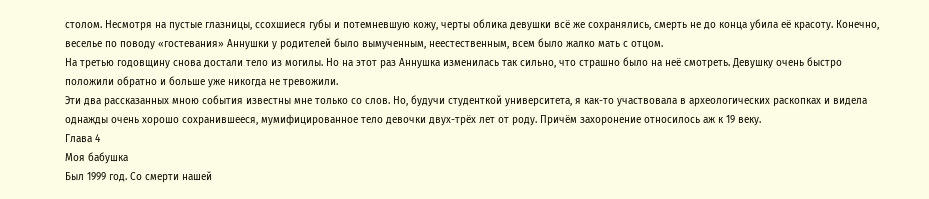столом. Несмотря на пустые глазницы, ссохшиеся губы и потемневшую кожу, черты облика девушки всё же сохранялись, смерть не до конца убила её красоту. Конечно, веселье по поводу «гостевания» Аннушки у родителей было вымученным, неестественным, всем было жалко мать с отцом.
На третью годовщину снова достали тело из могилы. Но на этот раз Аннушка изменилась так сильно, что страшно было на неё смотреть. Девушку очень быстро положили обратно и больше уже никогда не тревожили.
Эти два рассказанных мною события известны мне только со слов. Но, будучи студенткой университета, я как-то участвовала в археологических раскопках и видела однажды очень хорошо сохранившееся, мумифицированное тело девочки двух-трёх лет от роду. Причём захоронение относилось аж к 19 веку.
Глава 4
Моя бабушка
Был 1999 год. Со смерти нашей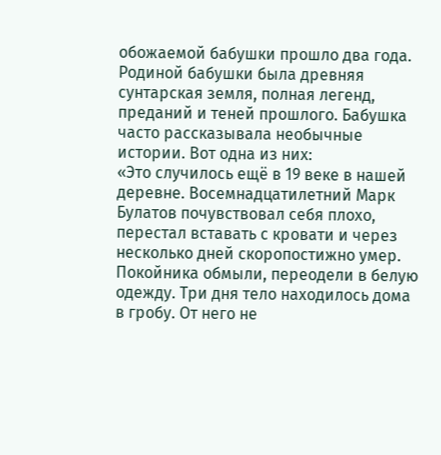обожаемой бабушки прошло два года.
Родиной бабушки была древняя сунтарская земля, полная легенд, преданий и теней прошлого. Бабушка часто рассказывала необычные истории. Вот одна из них:
«Это случилось ещё в 19 веке в нашей деревне. Восемнадцатилетний Марк Булатов почувствовал себя плохо, перестал вставать с кровати и через несколько дней скоропостижно умер. Покойника обмыли, переодели в белую одежду. Три дня тело находилось дома в гробу. От него не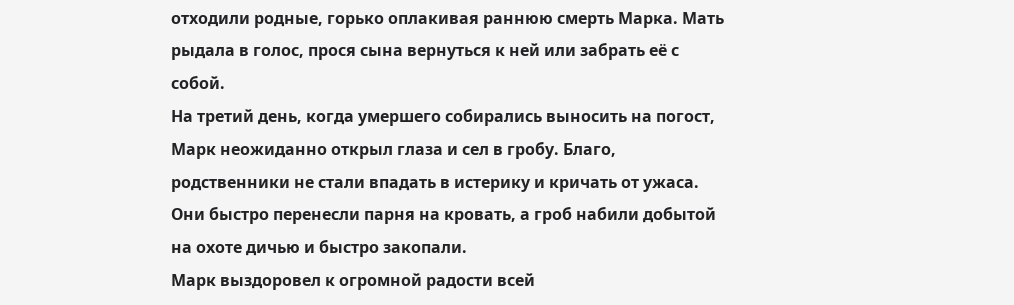отходили родные, горько оплакивая раннюю смерть Марка. Мать рыдала в голос, прося сына вернуться к ней или забрать её с собой.
На третий день, когда умершего собирались выносить на погост, Марк неожиданно открыл глаза и сел в гробу. Благо, родственники не стали впадать в истерику и кричать от ужаса. Они быстро перенесли парня на кровать, а гроб набили добытой на охоте дичью и быстро закопали.
Марк выздоровел к огромной радости всей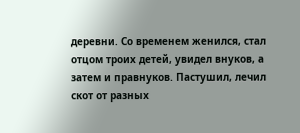деревни. Со временем женился, стал отцом троих детей, увидел внуков, а затем и правнуков. Пастушил, лечил скот от разных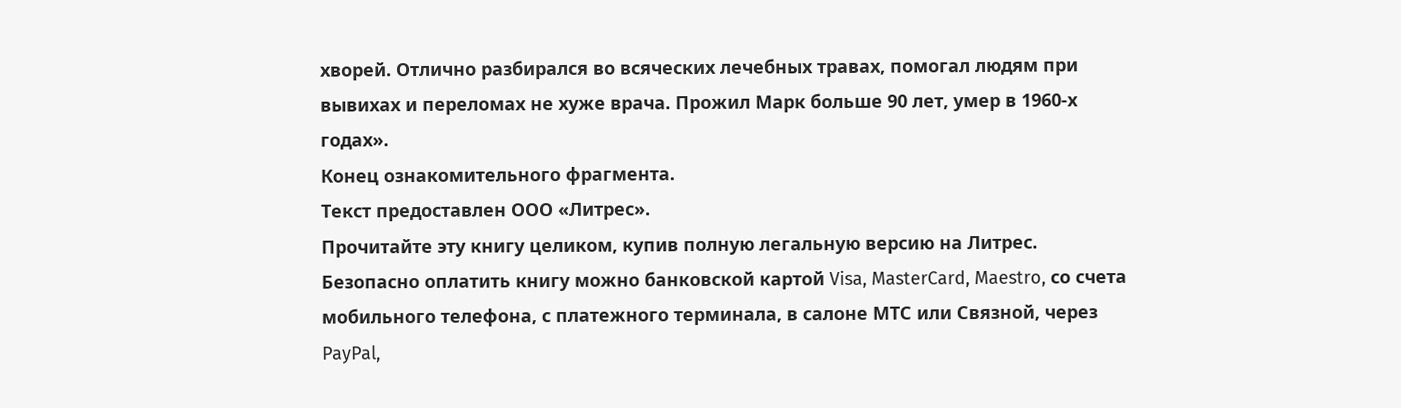хворей. Отлично разбирался во всяческих лечебных травах, помогал людям при вывихах и переломах не хуже врача. Прожил Марк больше 90 лет, умер в 1960-х годах».
Конец ознакомительного фрагмента.
Текст предоставлен ООО «Литрес».
Прочитайте эту книгу целиком, купив полную легальную версию на Литрес.
Безопасно оплатить книгу можно банковской картой Visa, MasterCard, Maestro, со счета мобильного телефона, с платежного терминала, в салоне МТС или Связной, через PayPal,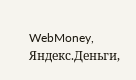WebMoney, Яндекс.Деньги,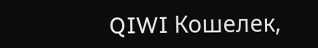QIWI Кошелек,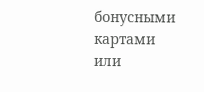бонусными картами или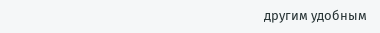другим удобным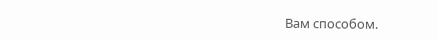Вам способом.